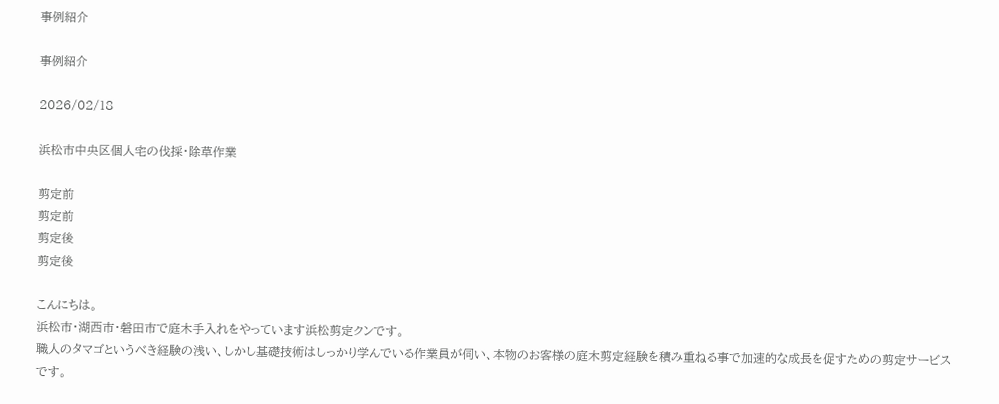事例紹介

事例紹介

2026/02/18

浜松市中央区個人宅の伐採・除草作業

剪定前
剪定前
剪定後
剪定後

こんにちは。
浜松市・湖西市・磐田市で庭木手入れをやっています浜松剪定クンです。
職人のタマゴというべき経験の浅い、しかし基礎技術はしっかり学んでいる作業員が伺い、本物のお客様の庭木剪定経験を積み重ねる事で加速的な成長を促すための剪定サービスです。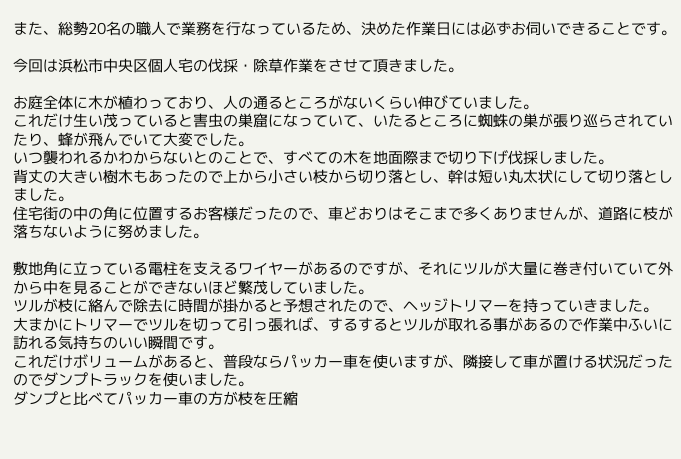また、総勢20名の職人で業務を行なっているため、決めた作業日には必ずお伺いできることです。

今回は浜松市中央区個人宅の伐採・除草作業をさせて頂きました。

お庭全体に木が植わっており、人の通るところがないくらい伸びていました。
これだけ生い茂っていると害虫の巣窟になっていて、いたるところに蜘蛛の巣が張り巡らされていたり、蜂が飛んでいて大変でした。
いつ襲われるかわからないとのことで、すべての木を地面際まで切り下げ伐採しました。
背丈の大きい樹木もあったので上から小さい枝から切り落とし、幹は短い丸太状にして切り落としました。
住宅街の中の角に位置するお客様だったので、車どおりはそこまで多くありませんが、道路に枝が落ちないように努めました。

敷地角に立っている電柱を支えるワイヤーがあるのですが、それにツルが大量に巻き付いていて外から中を見ることができないほど繁茂していました。
ツルが枝に絡んで除去に時間が掛かると予想されたので、ヘッジトリマーを持っていきました。
大まかにトリマーでツルを切って引っ張れば、するするとツルが取れる事があるので作業中ふいに訪れる気持ちのいい瞬間です。
これだけボリュームがあると、普段ならパッカー車を使いますが、隣接して車が置ける状況だったのでダンプトラックを使いました。
ダンプと比べてパッカー車の方が枝を圧縮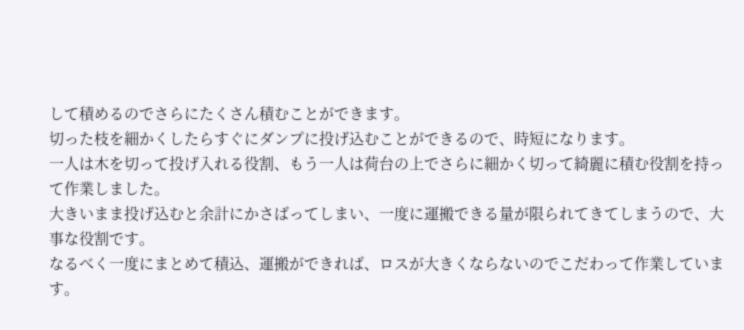して積めるのでさらにたくさん積むことができます。
切った枝を細かくしたらすぐにダンプに投げ込むことができるので、時短になります。
一人は木を切って投げ入れる役割、もう一人は荷台の上でさらに細かく切って綺麗に積む役割を持って作業しました。
大きいまま投げ込むと余計にかさばってしまい、一度に運搬できる量が限られてきてしまうので、大事な役割です。
なるべく一度にまとめて積込、運搬ができれば、ロスが大きくならないのでこだわって作業しています。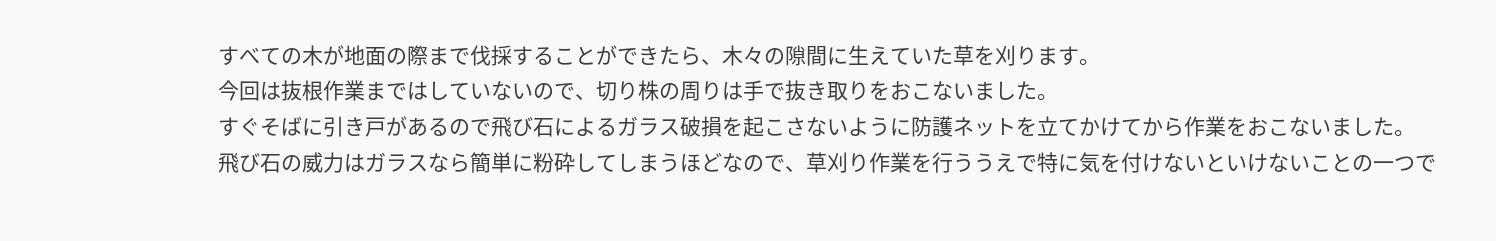すべての木が地面の際まで伐採することができたら、木々の隙間に生えていた草を刈ります。
今回は抜根作業まではしていないので、切り株の周りは手で抜き取りをおこないました。
すぐそばに引き戸があるので飛び石によるガラス破損を起こさないように防護ネットを立てかけてから作業をおこないました。
飛び石の威力はガラスなら簡単に粉砕してしまうほどなので、草刈り作業を行ううえで特に気を付けないといけないことの一つで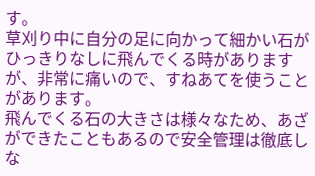す。
草刈り中に自分の足に向かって細かい石がひっきりなしに飛んでくる時がありますが、非常に痛いので、すねあてを使うことがあります。
飛んでくる石の大きさは様々なため、あざができたこともあるので安全管理は徹底しな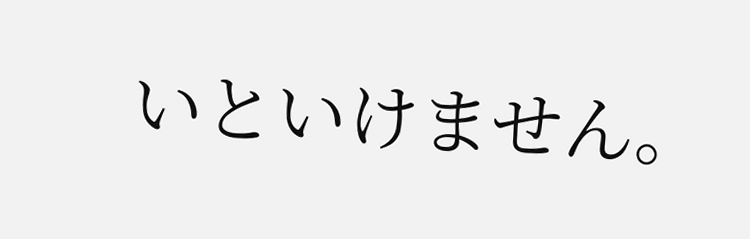いといけません。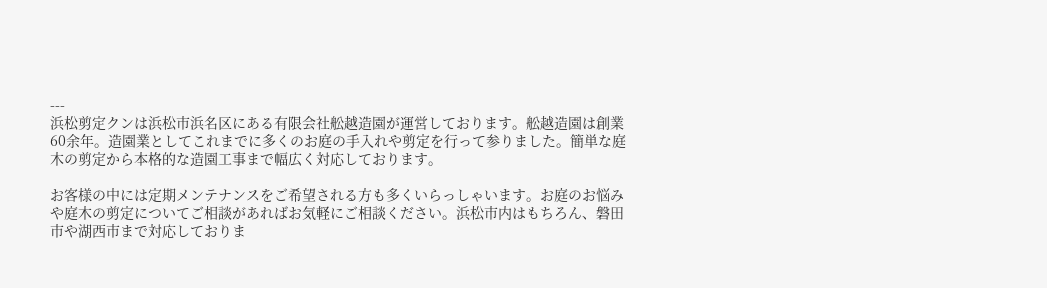---
浜松剪定クンは浜松市浜名区にある有限会社舩越造園が運営しております。舩越造園は創業60余年。造園業としてこれまでに多くのお庭の手入れや剪定を行って参りました。簡単な庭木の剪定から本格的な造園工事まで幅広く対応しております。

お客様の中には定期メンテナンスをご希望される方も多くいらっしゃいます。お庭のお悩みや庭木の剪定についてご相談があればお気軽にご相談ください。浜松市内はもちろん、磐田市や湖西市まで対応しておりま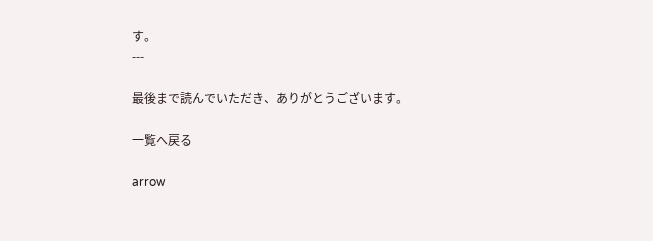す。
---

最後まで読んでいただき、ありがとうございます。

一覧へ戻る

arrow